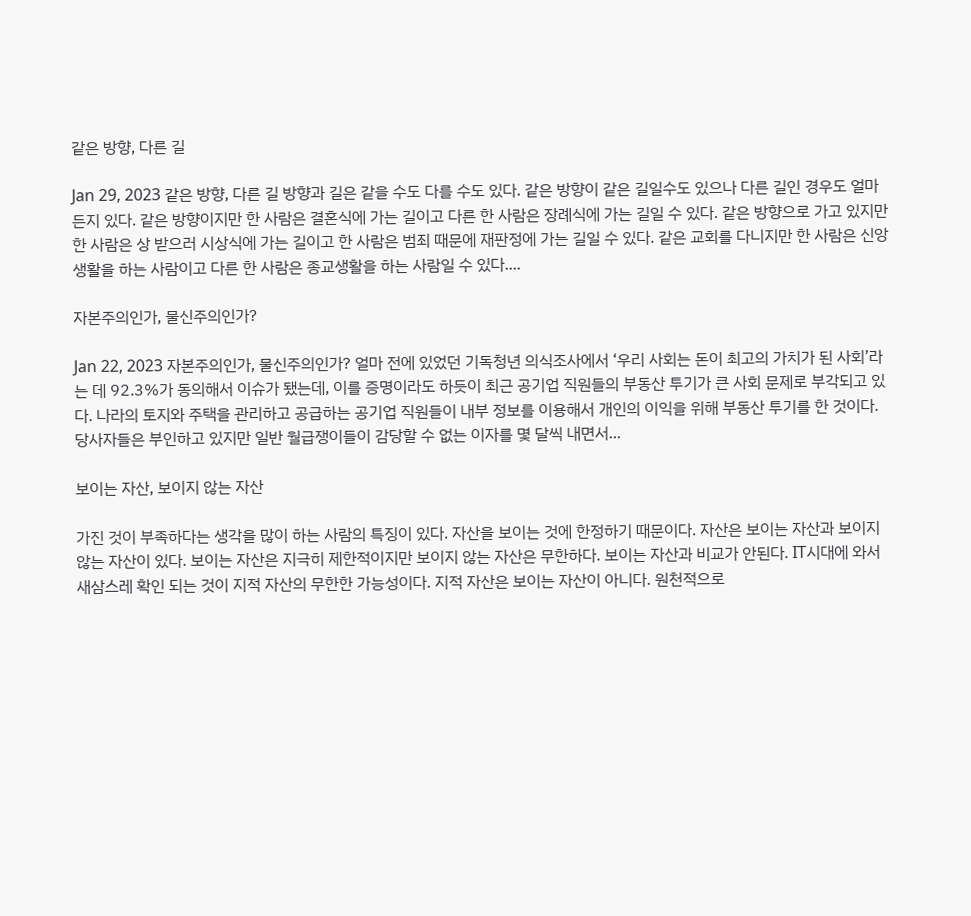같은 방향, 다른 길

Jan 29, 2023 같은 방향, 다른 길 방향과 길은 같을 수도 다를 수도 있다. 같은 방향이 같은 길일수도 있으나 다른 길인 경우도 얼마든지 있다. 같은 방향이지만 한 사람은 결혼식에 가는 길이고 다른 한 사람은 장례식에 가는 길일 수 있다. 같은 방향으로 가고 있지만 한 사람은 상 받으러 시상식에 가는 길이고 한 사람은 범죄 때문에 재판정에 가는 길일 수 있다. 같은 교회를 다니지만 한 사람은 신앙생활을 하는 사람이고 다른 한 사람은 종교생활을 하는 사람일 수 있다....

자본주의인가, 물신주의인가?

Jan 22, 2023 자본주의인가, 물신주의인가? 얼마 전에 있었던 기독청년 의식조사에서 ‘우리 사회는 돈이 최고의 가치가 된 사회’라는 데 92.3%가 동의해서 이슈가 됐는데, 이를 증명이라도 하듯이 최근 공기업 직원들의 부동산 투기가 큰 사회 문제로 부각되고 있다. 나라의 토지와 주택을 관리하고 공급하는 공기업 직원들이 내부 정보를 이용해서 개인의 이익을 위해 부동산 투기를 한 것이다. 당사자들은 부인하고 있지만 일반 월급쟁이들이 감당할 수 없는 이자를 몇 달씩 내면서...

보이는 자산, 보이지 않는 자산

가진 것이 부족하다는 생각을 많이 하는 사람의 특징이 있다. 자산을 보이는 것에 한정하기 때문이다. 자산은 보이는 자산과 보이지 않는 자산이 있다. 보이는 자산은 지극히 제한적이지만 보이지 않는 자산은 무한하다. 보이는 자산과 비교가 안된다. IT시대에 와서 새삼스레 확인 되는 것이 지적 자산의 무한한 가능성이다. 지적 자산은 보이는 자산이 아니다. 원천적으로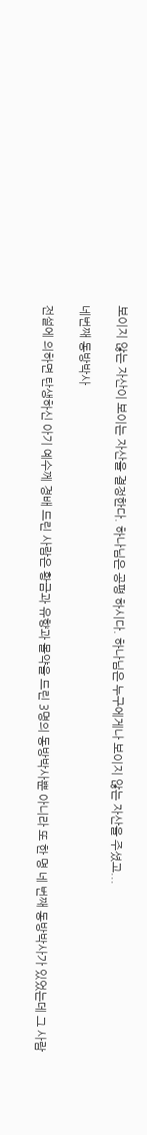보이지 않는 자산이 보이는 자산을 결정한다. 하나님은 공평 하시다. 하나님은 누구에게나 보이지 않는 자산을 주셨고...

네번째 동방박사

전설에 의하면 탄생하신 아기 예수께 경배 드린 사람은 황금과 유향과 몰약을 드린 3명의 동방박사뿐 아니라 또 한 명 네 번째 동방박사가 있었는데 그 사람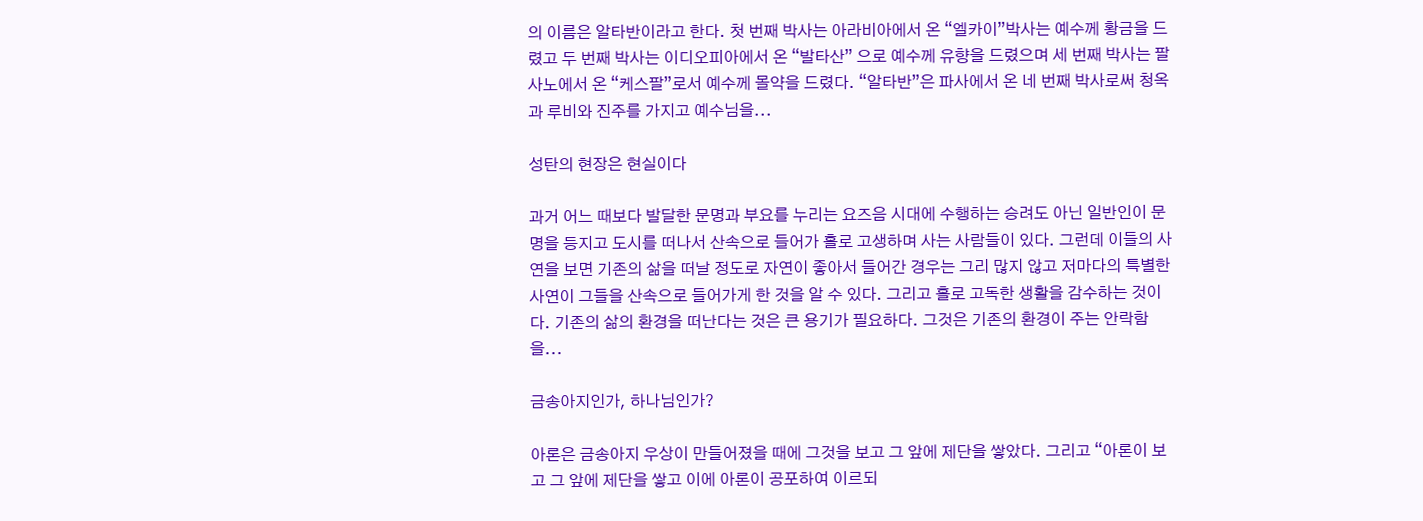의 이름은 알타반이라고 한다. 첫 번째 박사는 아라비아에서 온 “엘카이”박사는 예수께 황금을 드렸고 두 번째 박사는 이디오피아에서 온 “발타산” 으로 예수께 유향을 드렸으며 세 번째 박사는 팔사노에서 온 “케스팔”로서 예수께 몰약을 드렸다. “알타반”은 파사에서 온 네 번째 박사로써 청옥과 루비와 진주를 가지고 예수님을...

성탄의 현장은 현실이다

과거 어느 때보다 발달한 문명과 부요를 누리는 요즈음 시대에 수행하는 승려도 아닌 일반인이 문명을 등지고 도시를 떠나서 산속으로 들어가 홀로 고생하며 사는 사람들이 있다. 그런데 이들의 사연을 보면 기존의 삶을 떠날 정도로 자연이 좋아서 들어간 경우는 그리 많지 않고 저마다의 특별한 사연이 그들을 산속으로 들어가게 한 것을 알 수 있다. 그리고 홀로 고독한 생활을 감수하는 것이다. 기존의 삶의 환경을 떠난다는 것은 큰 용기가 필요하다. 그것은 기존의 환경이 주는 안락함을...

금송아지인가, 하나님인가?

아론은 금송아지 우상이 만들어졌을 때에 그것을 보고 그 앞에 제단을 쌓았다. 그리고 “아론이 보고 그 앞에 제단을 쌓고 이에 아론이 공포하여 이르되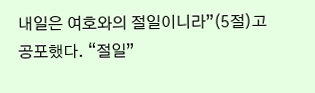내일은 여호와의 절일이니라”(5절)고 공포했다. “절일”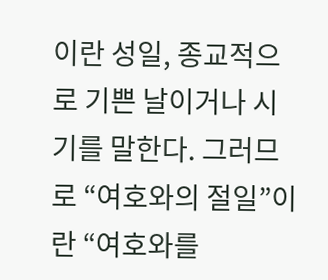이란 성일, 종교적으로 기쁜 날이거나 시기를 말한다. 그러므로 “여호와의 절일”이란 “여호와를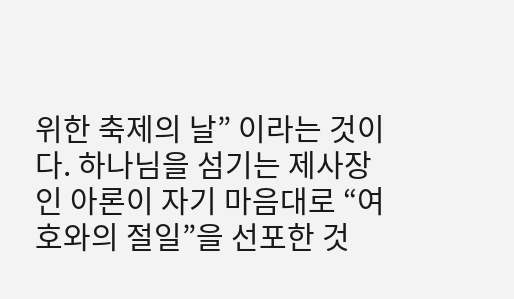위한 축제의 날” 이라는 것이다. 하나님을 섬기는 제사장인 아론이 자기 마음대로 “여호와의 절일”을 선포한 것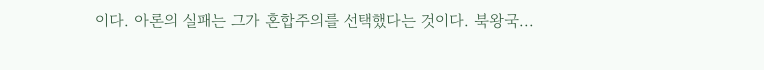이다. 아론의 실패는 그가 혼합주의를 선택했다는 것이다. 북왕국...